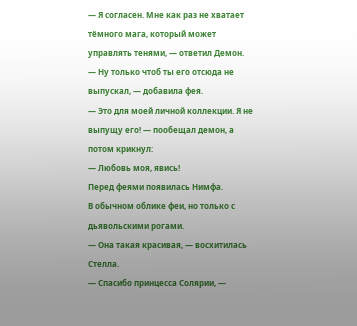— Я согласен. Мне как раз не хватает тёмного мага, который может управлять тенями, — ответил Демон.
— Ну только чтоб ты его отсюда не выпускал, — добавила фея.
— Это для моей личной коллекции. Я не выпущу его! — пообещал демон, а потом крикнул:
— Любовь моя, явись!
Перед феями появилась Нимфа.
В обычном облике феи, но только с дьявольскими рогами.
— Она такая красивая, — восхитилась Стелла.
— Спасибо принцесса Солярии, —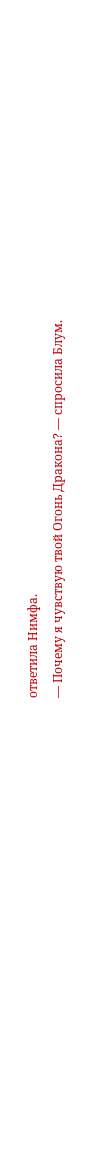ответила Нимфа.
— Почему я чувствую твой Огонь Дракона? — спросила Блум.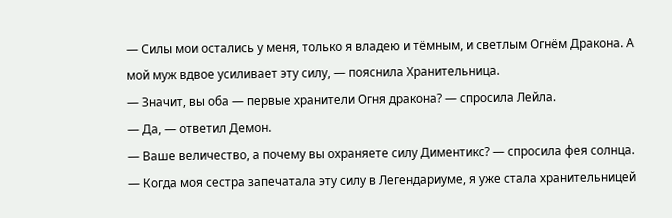— Силы мои остались у меня, только я владею и тёмным, и светлым Огнём Дракона. А мой муж вдвое усиливает эту силу, — пояснила Хранительница.
— Значит, вы оба — первые хранители Огня дракона? — спросила Лейла.
— Да, — ответил Демон.
— Ваше величество, а почему вы охраняете силу Диментикс? — спросила фея солнца.
— Когда моя сестра запечатала эту силу в Легендариуме, я уже стала хранительницей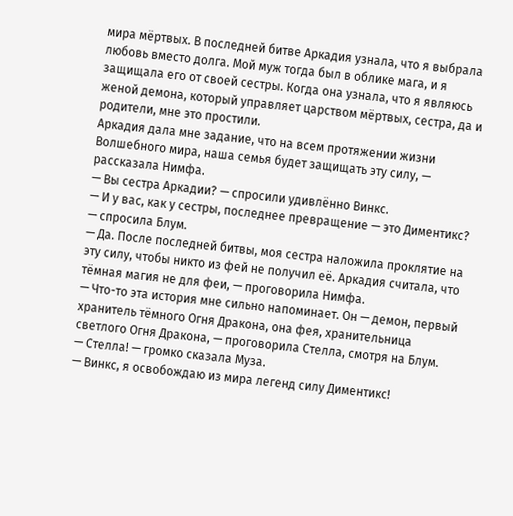мира мёртвых. В последней битве Аркадия узнала, что я выбрала любовь вместо долга. Мой муж тогда был в облике мага, и я защищала его от своей сестры. Когда она узнала, что я являюсь женой демона, который управляет царством мёртвых, сестра, да и родители, мне это простили.
Аркадия дала мне задание, что на всем протяжении жизни Волшебного мира, наша семья будет защищать эту силу, — рассказала Нимфа.
— Вы сестра Аркадии? — спросили удивлённо Винкс.
— И у вас, как у сестры, последнее превращение — это Диментикс? — спросила Блум.
— Да. После последней битвы, моя сестра наложила проклятие на эту силу, чтобы никто из фей не получил её. Аркадия считала, что тёмная магия не для феи, — проговорила Нимфа.
— Что-то эта история мне сильно напоминает. Он — демон, первый хранитель тёмного Огня Дракона, она фея, хранительница светлого Огня Дракона, — проговорила Стелла, смотря на Блум.
— Стелла! — громко сказала Муза.
— Винкс, я освобождаю из мира легенд силу Диментикс!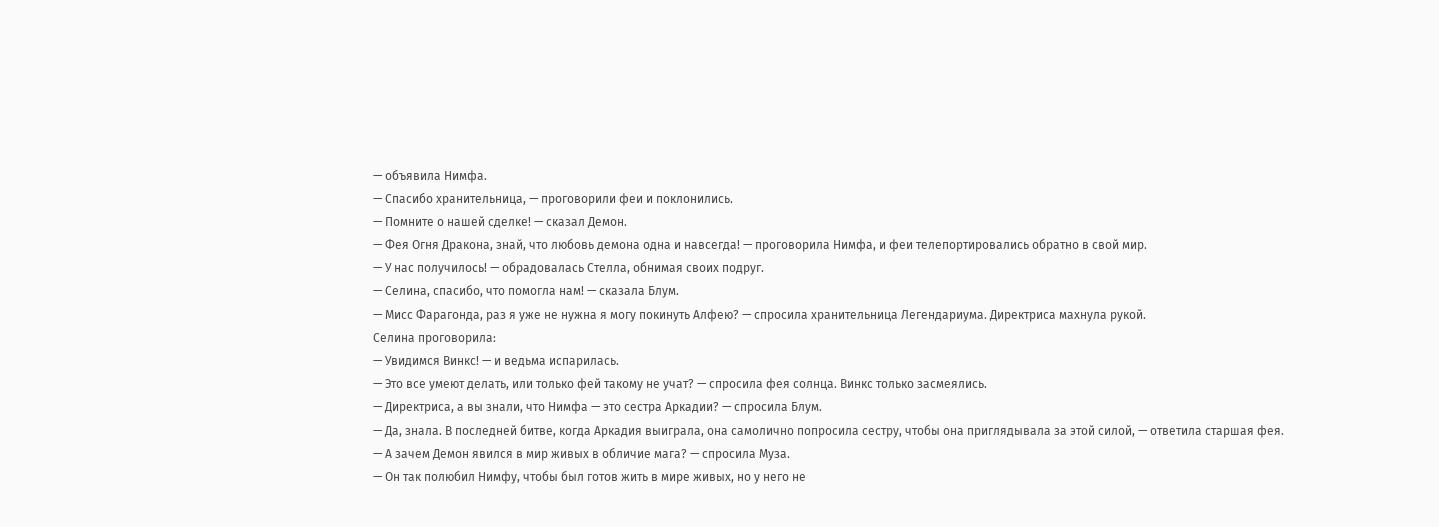— объявила Нимфа.
— Спасибо хранительница, — проговорили феи и поклонились.
— Помните о нашей сделке! — сказал Демон.
— Фея Огня Дракона, знай, что любовь демона одна и навсегда! — проговорила Нимфа, и феи телепортировались обратно в свой мир.
— У нас получилось! — обрадовалась Стелла, обнимая своих подруг.
— Селина, спасибо, что помогла нам! — сказала Блум.
— Мисс Фарагонда, раз я уже не нужна я могу покинуть Алфею? — спросила хранительница Легендариума. Директриса махнула рукой.
Селина проговорила:
— Увидимся Винкс! — и ведьма испарилась.
— Это все умеют делать, или только фей такому не учат? — спросила фея солнца. Винкс только засмеялись.
— Директриса, а вы знали, что Нимфа — это сестра Аркадии? — спросила Блум.
— Да, знала. В последней битве, когда Аркадия выиграла, она самолично попросила сестру, чтобы она приглядывала за этой силой, — ответила старшая фея.
— А зачем Демон явился в мир живых в обличие мага? — спросила Муза.
— Он так полюбил Нимфу, чтобы был готов жить в мире живых, но у него не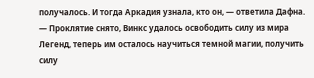получалось. И тогда Аркадия узнала, кто он, — ответила Дафна.
— Проклятие снято, Винкс удалось освободить силу из мира Легенд, теперь им осталось научиться темной магии, получить силу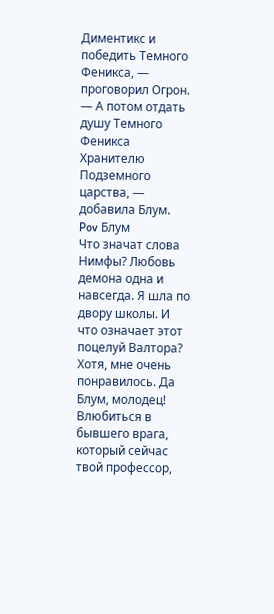Диментикс и победить Темного Феникса, — проговорил Огрон.
— А потом отдать душу Темного Феникса Хранителю Подземного царства, — добавила Блум.
Pov Блум
Что значат слова Нимфы? Любовь демона одна и навсегда. Я шла по двору школы. И что означает этот поцелуй Валтора? Хотя, мне очень понравилось. Да Блум, молодец! Влюбиться в бывшего врага, который сейчас твой профессор,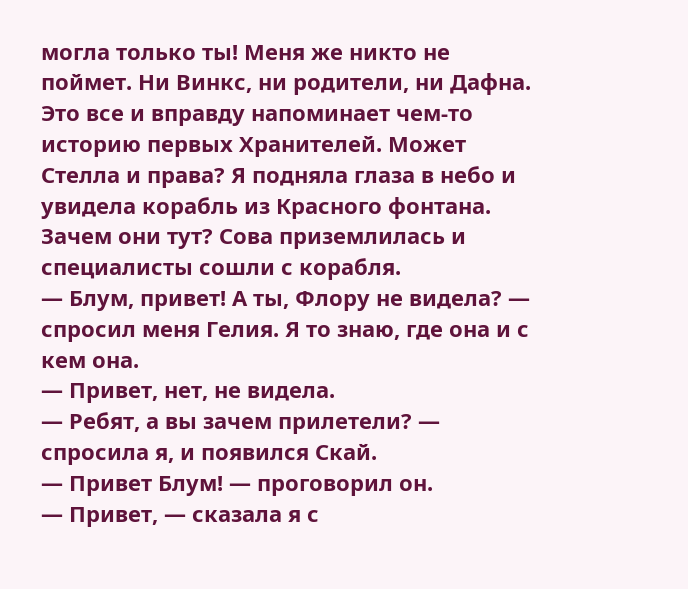могла только ты! Меня же никто не поймет. Ни Винкс, ни родители, ни Дафна. Это все и вправду напоминает чем-то историю первых Хранителей. Может Стелла и права? Я подняла глаза в небо и увидела корабль из Красного фонтана. Зачем они тут? Сова приземлилась и специалисты сошли с корабля.
— Блум, привет! А ты, Флору не видела? — спросил меня Гелия. Я то знаю, где она и с кем она.
— Привет, нет, не видела.
— Ребят, а вы зачем прилетели? — спросила я, и появился Скай.
— Привет Блум! — проговорил он.
— Привет, — сказала я с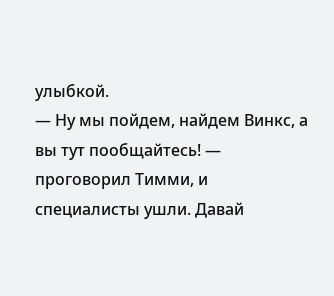улыбкой.
— Ну мы пойдем, найдем Винкс, а вы тут пообщайтесь! — проговорил Тимми, и специалисты ушли. Давай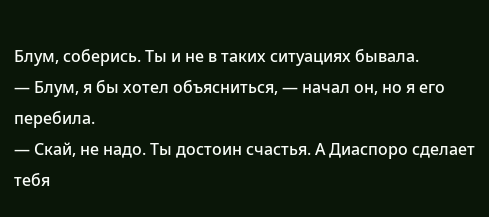Блум, соберись. Ты и не в таких ситуациях бывала.
— Блум, я бы хотел объясниться, — начал он, но я его перебила.
— Скай, не надо. Ты достоин счастья. А Диаспоро сделает тебя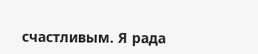счастливым. Я рада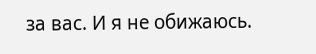за вас. И я не обижаюсь.